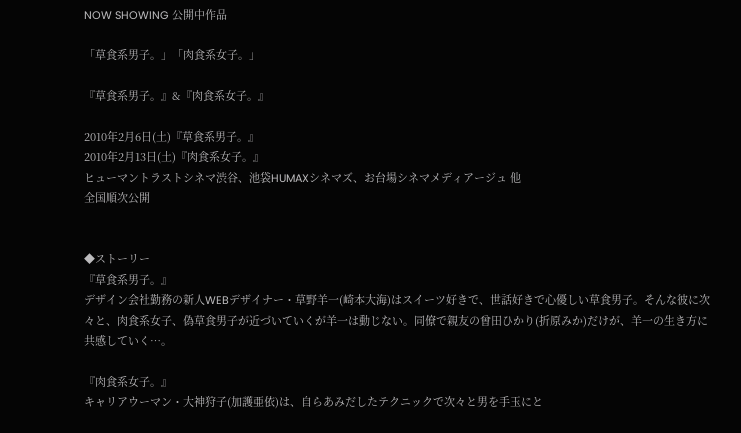NOW SHOWING 公開中作品

「草食系男子。」「肉食系女子。」

『草食系男子。』&『肉食系女子。』

2010年2月6日(土)『草食系男子。』
2010年2月13日(土)『肉食系女子。』
ヒューマントラストシネマ渋谷、池袋HUMAXシネマズ、お台場シネマメディアージュ 他
全国順次公開


◆ストーリー
『草食系男子。』
デザイン会社勤務の新人WEBデザイナー・草野羊一(崎本大海)はスイーツ好きで、世話好きで心優しい草食男子。そんな彼に次々と、肉食系女子、偽草食男子が近づいていくが羊一は動じない。同僚で親友の曾田ひかり(折原みか)だけが、羊一の生き方に共感していく…。

『肉食系女子。』
キャリアウーマン・大神狩子(加護亜依)は、自らあみだしたテクニックで次々と男を手玉にと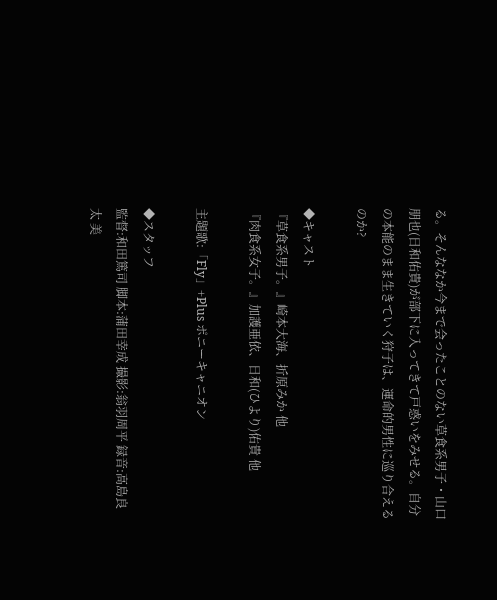る。そんななか今まで会ったことのない草食系男子・山口朋也(日和佑貴)が部下に入ってきて戸惑いをみせる。自分の本能のまま生きていく狩子は、運命的男性に巡り合えるのか?

◆キャスト
『草食系男子。』崎本大海、折原みか 他
『肉食系女子。』加護亜依、日和(ひより)佑貴 他

主題歌:「Fly」+Plus ポニーキャニオン

◆スタッフ
監督:和田篤司 脚本:蒲田幸成 撮影:翁羽周平 録音:高島良太 美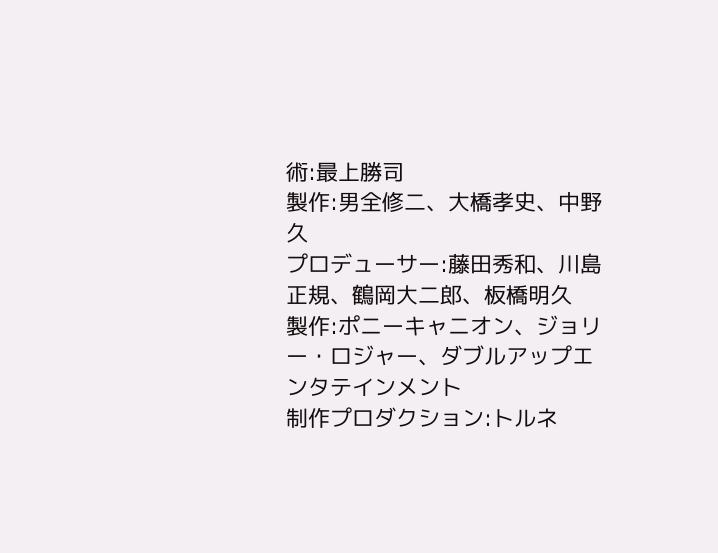術:最上勝司
製作:男全修二、大橋孝史、中野久
プロデューサー:藤田秀和、川島正規、鶴岡大二郎、板橋明久
製作:ポニーキャニオン、ジョリー・ロジャー、ダブルアップエンタテインメント
制作プロダクション:トルネ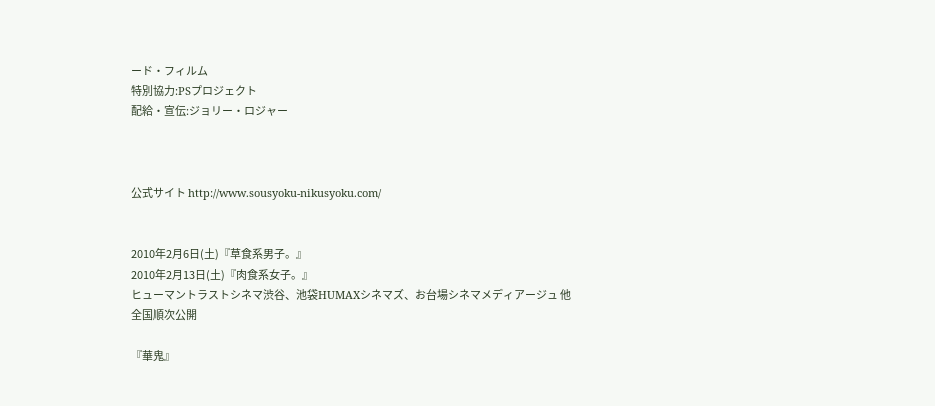ード・フィルム
特別協力:PSプロジェクト
配給・宣伝:ジョリー・ロジャー



公式サイト http://www.sousyoku-nikusyoku.com/


2010年2月6日(土)『草食系男子。』
2010年2月13日(土)『肉食系女子。』
ヒューマントラストシネマ渋谷、池袋HUMAXシネマズ、お台場シネマメディアージュ 他
全国順次公開

『華鬼』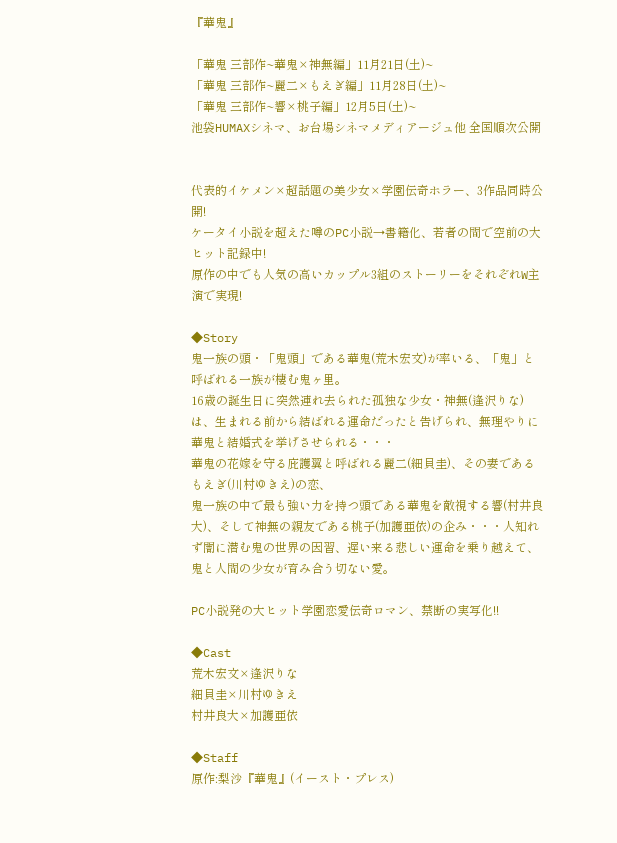『華鬼』

「華鬼 三部作~華鬼×神無編」11月21日(土)~
「華鬼 三部作~麗二×もえぎ編」11月28日(土)~
「華鬼 三部作~響×桃子編」12月5日(土)~
池袋HUMAXシネマ、お台場シネマメディアージュ他 全国順次公開


代表的イケメン×超話題の美少女×学園伝奇ホラー、3作品同時公開!
ケータイ小説を超えた噂のPC小説→書籍化、若者の間で空前の大ヒット記録中!
原作の中でも人気の高いカップル3組のストーリーをそれぞれW主演で実現!

◆Story
鬼一族の頭・「鬼頭」である華鬼(荒木宏文)が率いる、「鬼」と呼ばれる一族が棲む鬼ヶ里。
16歳の誕生日に突然連れ去られた孤独な少女・神無(逢沢りな)は、生まれる前から結ばれる運命だったと告げられ、無理やりに華鬼と結婚式を挙げさせられる・・・
華鬼の花嫁を守る庇護翼と呼ばれる麗二(細貝圭)、その妻であるもえぎ(川村ゆきえ)の恋、
鬼一族の中で最も強い力を持つ頭である華鬼を敵視する響(村井良大)、そして神無の親友である桃子(加護亜依)の企み・・・人知れず闇に潜む鬼の世界の因習、遅い来る悲しい運命を乗り越えて、鬼と人間の少女が育み合う切ない愛。

PC小説発の大ヒット学園恋愛伝奇ロマン、禁断の実写化!!

◆Cast
荒木宏文×逢沢りな
細貝圭×川村ゆきえ
村井良大×加護亜依

◆Staff
原作:梨沙『華鬼』(イースト・プレス)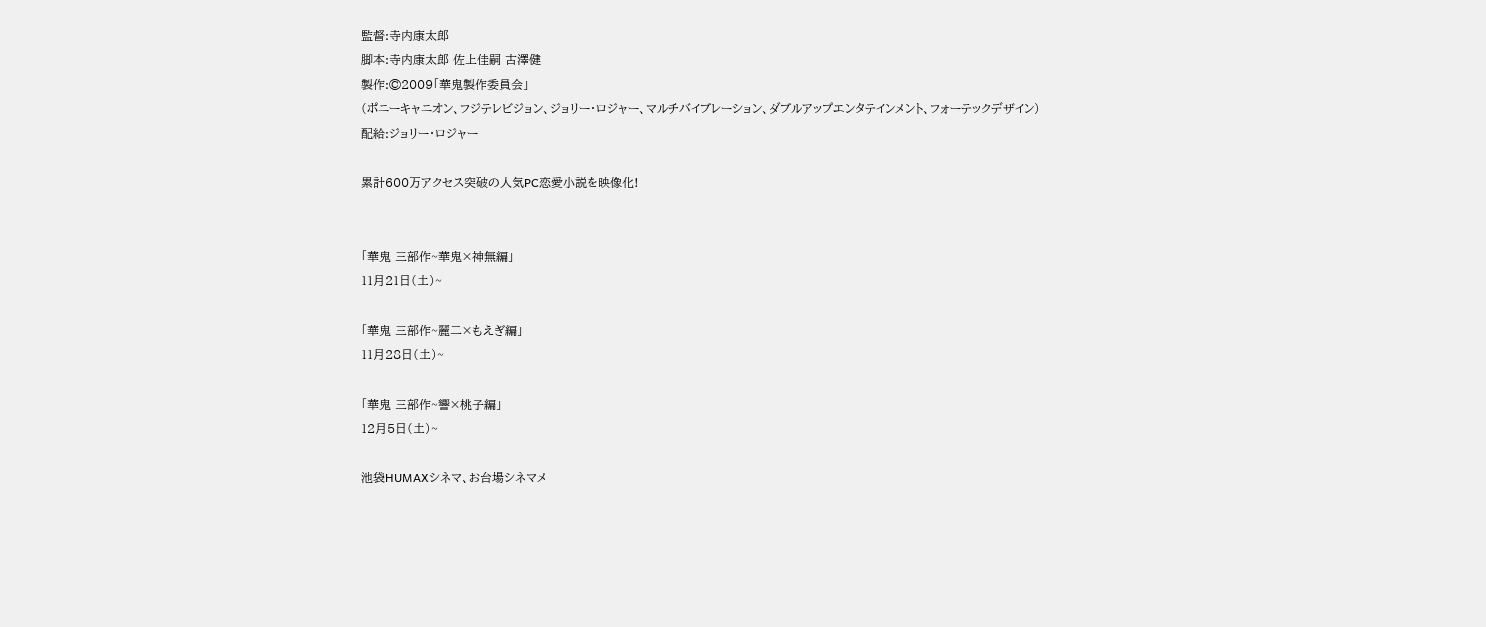監督:寺内康太郎
脚本:寺内康太郎 佐上佳嗣 古澤健
製作:©2009「華鬼製作委員会」
(ポニーキャニオン、フジテレビジョン、ジョリー・ロジャー、マルチバイブレーション、ダブルアップエンタテインメント、フォーテックデザイン)
配給:ジョリー・ロジャー

累計600万アクセス突破の人気PC恋愛小説を映像化!


「華鬼 三部作~華鬼×神無編」
11月21日(土)~

「華鬼 三部作~麗二×もえぎ編」
11月28日(土)~

「華鬼 三部作~響×桃子編」
12月5日(土)~

池袋HUMAXシネマ、お台場シネマメ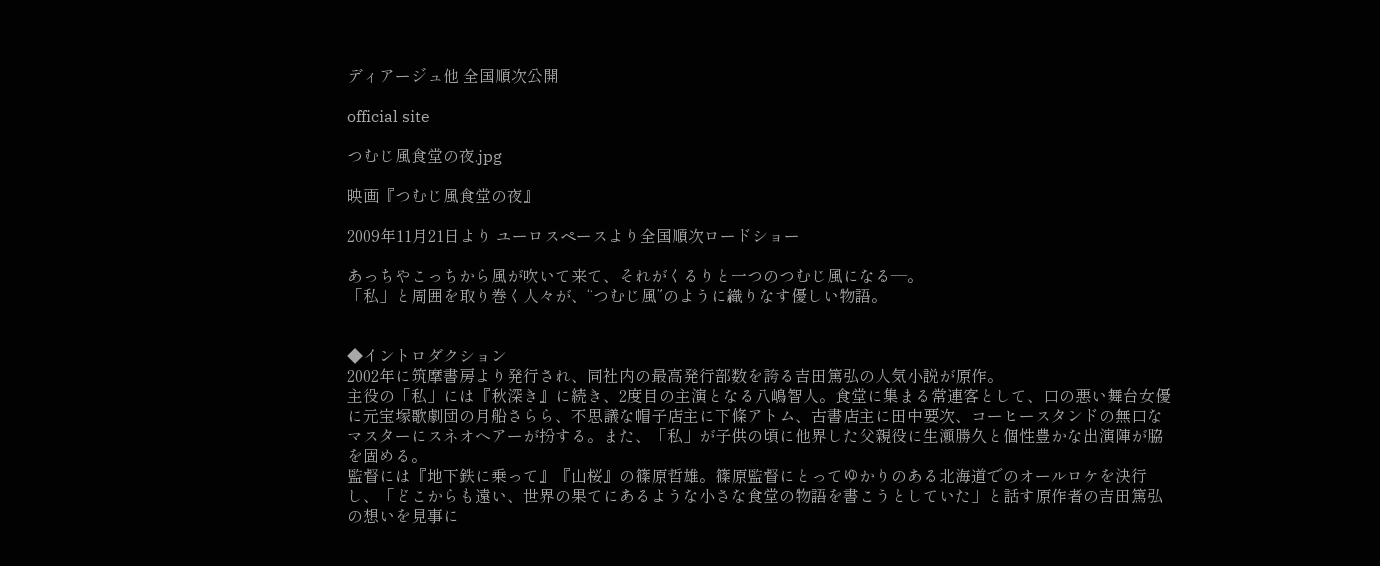ディアージュ他 全国順次公開

official site

つむじ風食堂の夜.jpg

映画『つむじ風食堂の夜』

2009年11月21日より ユーロスペースより全国順次ロードショー

あっちやこっちから風が吹いて来て、それがくるりと一つのつむじ風になる―。
「私」と周囲を取り巻く人々が、“つむじ風”のように織りなす優しい物語。


◆イントロダクション
2002年に筑摩書房より発行され、同社内の最高発行部数を誇る吉田篤弘の人気小説が原作。
主役の「私」には『秋深き』に続き、2度目の主演となる八嶋智人。食堂に集まる常連客として、口の悪い舞台女優に元宝塚歌劇団の月船さらら、不思議な帽子店主に下條アトム、古書店主に田中要次、コーヒースタンドの無口なマスターにスネオヘアーが扮する。また、「私」が子供の頃に他界した父親役に生瀬勝久と個性豊かな出演陣が脇を固める。
監督には『地下鉄に乗って』『山桜』の篠原哲雄。篠原監督にとってゆかりのある北海道でのオールロケを決行し、「どこからも遠い、世界の果てにあるような小さな食堂の物語を書こうとしていた」と話す原作者の吉田篤弘の想いを見事に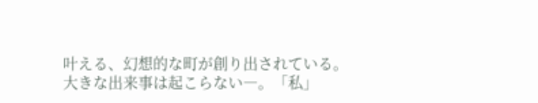叶える、幻想的な町が創り出されている。
大きな出来事は起こらない―。「私」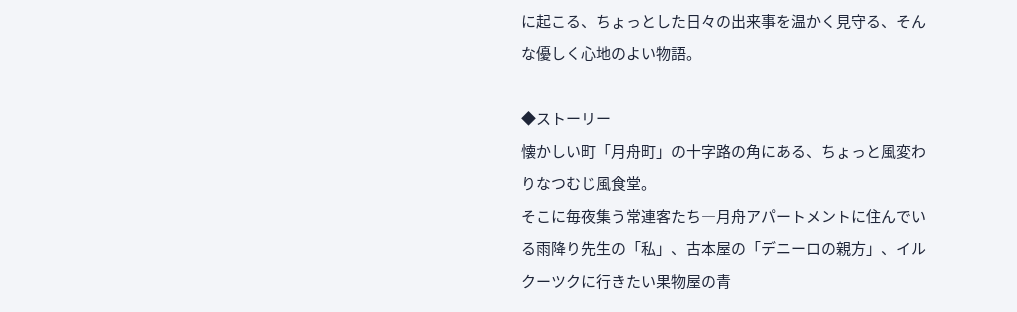に起こる、ちょっとした日々の出来事を温かく見守る、そんな優しく心地のよい物語。

◆ストーリー
懐かしい町「月舟町」の十字路の角にある、ちょっと風変わりなつむじ風食堂。
そこに毎夜集う常連客たち―月舟アパートメントに住んでいる雨降り先生の「私」、古本屋の「デニーロの親方」、イルクーツクに行きたい果物屋の青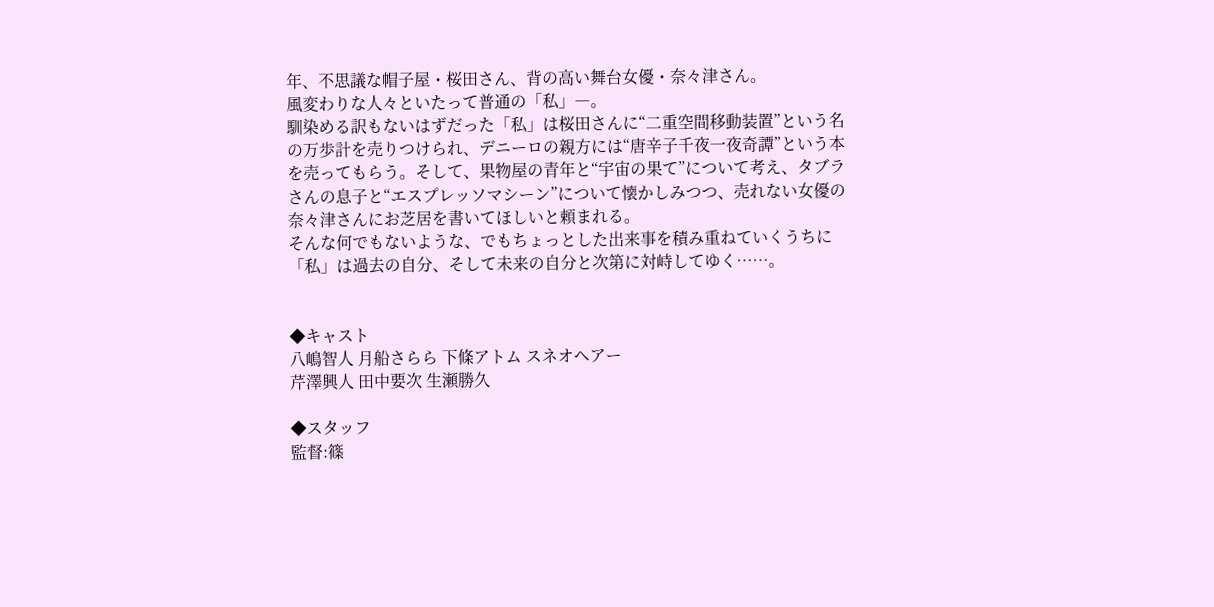年、不思議な帽子屋・桜田さん、背の高い舞台女優・奈々津さん。
風変わりな人々といたって普通の「私」―。
馴染める訳もないはずだった「私」は桜田さんに“二重空間移動装置”という名の万歩計を売りつけられ、デニーロの親方には“唐辛子千夜一夜奇譚”という本を売ってもらう。そして、果物屋の青年と“宇宙の果て”について考え、タブラさんの息子と“エスプレッソマシーン”について懐かしみつつ、売れない女優の奈々津さんにお芝居を書いてほしいと頼まれる。
そんな何でもないような、でもちょっとした出来事を積み重ねていくうちに「私」は過去の自分、そして未来の自分と次第に対峙してゆく……。


◆キャスト
八嶋智人 月船さらら 下條アトム スネオヘアー
芹澤興人 田中要次 生瀬勝久

◆スタッフ
監督:篠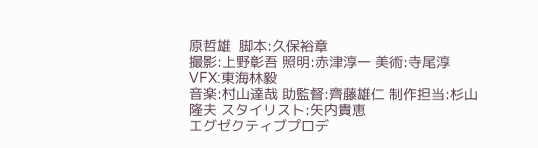原哲雄  脚本:久保裕章
撮影:上野彰吾 照明:赤津淳一 美術:寺尾淳 VFX:東海林毅
音楽:村山達哉 助監督:齊藤雄仁 制作担当:杉山隆夫 スタイリスト:矢内貴恵
エグゼクティブプロデ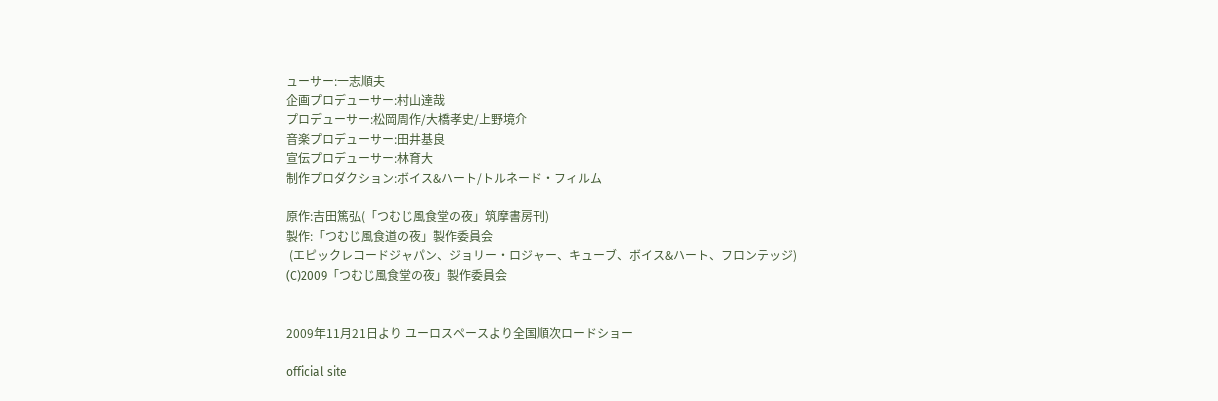ューサー:一志順夫
企画プロデューサー:村山達哉
プロデューサー:松岡周作/大橋孝史/上野境介
音楽プロデューサー:田井基良
宣伝プロデューサー:林育大
制作プロダクション:ボイス&ハート/トルネード・フィルム

原作:吉田篤弘(「つむじ風食堂の夜」筑摩書房刊)
製作:「つむじ風食道の夜」製作委員会
 (エピックレコードジャパン、ジョリー・ロジャー、キューブ、ボイス&ハート、フロンテッジ)
(C)2009「つむじ風食堂の夜」製作委員会


2009年11月21日より ユーロスペースより全国順次ロードショー

official site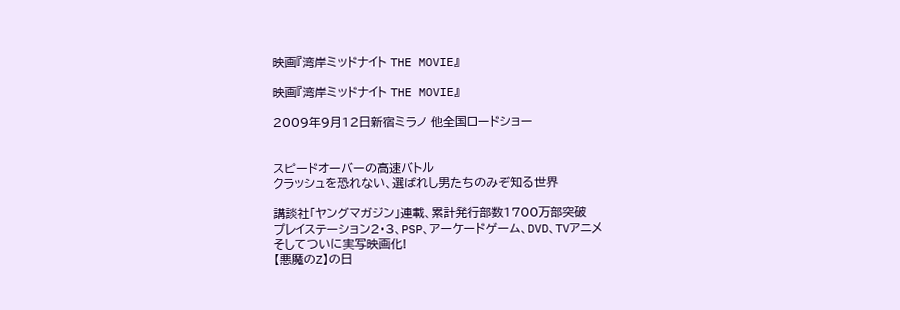映画『湾岸ミッドナイト THE MOVIE』

映画『湾岸ミッドナイト THE MOVIE』

2009年9月12日新宿ミラノ 他全国ロードショー


スピードオーバーの高速バトル
クラッシュを恐れない、選ばれし男たちのみぞ知る世界

講談社「ヤングマガジン」連載、累計発行部数1700万部突破
プレイステーション2・3、PSP、アーケードゲーム、DVD、TVアニメ
そしてついに実写映画化!
【悪魔のZ】の日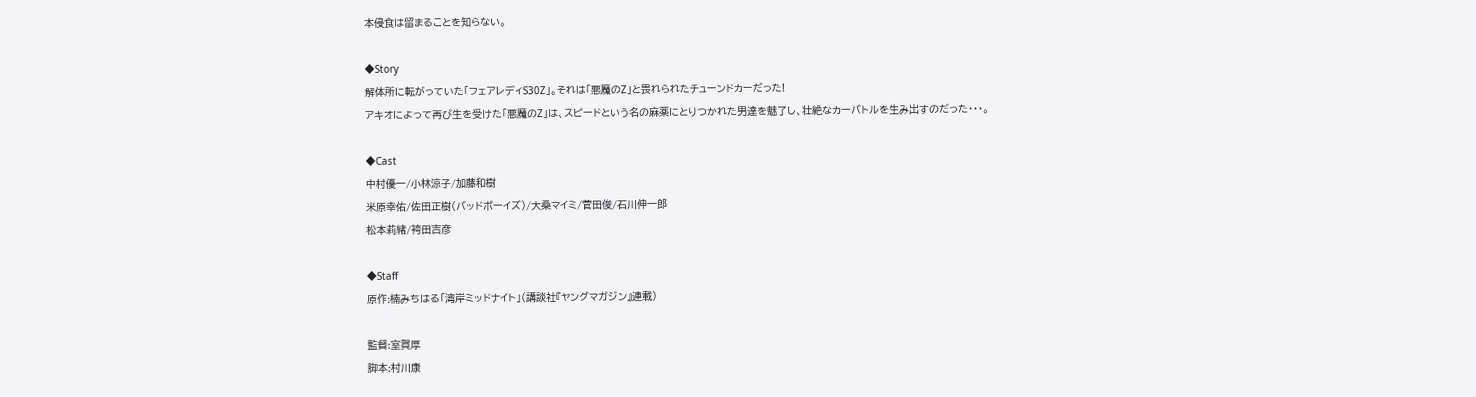本侵食は留まることを知らない。

◆Story
解体所に転がっていた「フェアレディS30Z」。それは「悪魔のZ」と畏れられたチューンドカーだった!
アキオによって再び生を受けた「悪魔のZ」は、スピードという名の麻薬にとりつかれた男達を魅了し、壮絶なカーバトルを生み出すのだった・・・。

◆Cast
中村優一/小林涼子/加藤和樹
米原幸佑/佐田正樹(バッドボーイズ)/大桑マイミ/菅田俊/石川伸一郎
松本莉緒/袴田吉彦

◆Staff
原作:楠みちはる「湾岸ミッドナイト」(講談社『ヤングマガジン』連載)

監督:室賀厚
脚本:村川康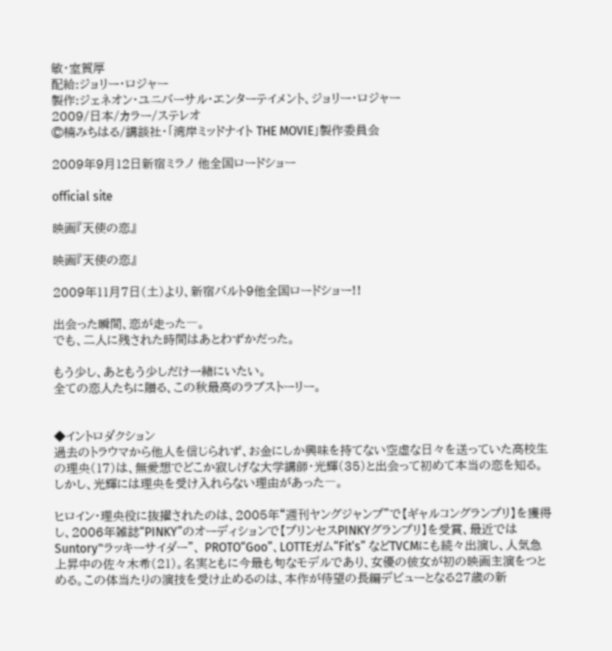敏・室賀厚
配給:ジョリー・ロジャー
製作:ジェネオン・ユニバーサル・エンターテイメント、ジョリー・ロジャー
2009/日本/カラー/ステレオ
©楠みちはる/講談社・「湾岸ミッドナイト THE MOVIE」製作委員会

2009年9月12日新宿ミラノ 他全国ロードショー

official site

映画『天使の恋』

映画『天使の恋』

2009年11月7日(土)より、新宿バルト9他全国ロードショー!!

出会った瞬間、恋が走った―。
でも、二人に残された時間はあとわずかだった。

もう少し、あともう少しだけ一緒にいたい。
全ての恋人たちに贈る、この秋最高のラブストーリー。


◆イントロダクション
過去のトラウマから他人を信じられず、お金にしか興味を持てない空虚な日々を送っていた高校生の理央(17)は、無愛想でどこか寂しげな大学講師・光輝(35)と出会って初めて本当の恋を知る。しかし、光輝には理央を受け入れらない理由があった―。

ヒロイン・理央役に抜擢されたのは、2005年“週刊ヤングジャンプ”で【ギャルコングランプリ】を獲得し、2006年雑誌“PINKY”のオーディションで【プリンセスPINKYグランプリ】を受賞、最近ではSuntory‟ラッキーサイダー”、 PROTO“Goo”、LOTTEガム“Fit‘s” などTVCMにも続々出演し、人気急上昇中の佐々木希(21)。名実ともに今最も旬なモデルであり、女優の彼女が初の映画主演をつとめる。この体当たりの演技を受け止めるのは、本作が待望の長編デビューとなる27歳の新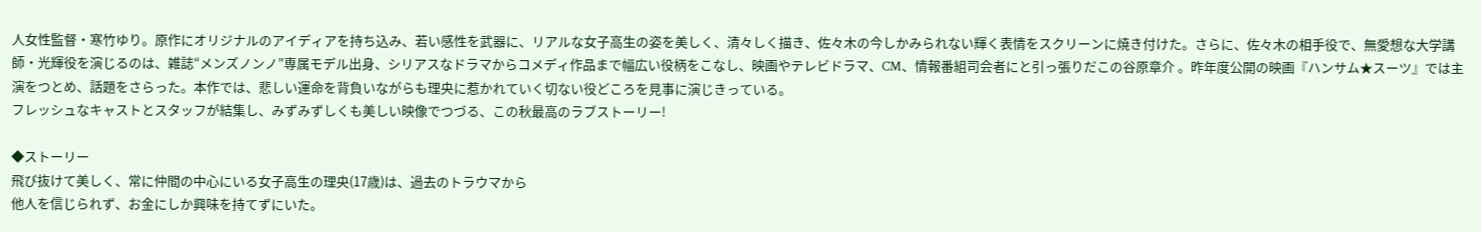人女性監督・寒竹ゆり。原作にオリジナルのアイディアを持ち込み、若い感性を武器に、リアルな女子高生の姿を美しく、清々しく描き、佐々木の今しかみられない輝く表情をスクリーンに焼き付けた。さらに、佐々木の相手役で、無愛想な大学講師・光輝役を演じるのは、雑誌“メンズノンノ”専属モデル出身、シリアスなドラマからコメディ作品まで幅広い役柄をこなし、映画やテレビドラマ、CM、情報番組司会者にと引っ張りだこの谷原章介 。昨年度公開の映画『ハンサム★スーツ』では主演をつとめ、話題をさらった。本作では、悲しい運命を背負いながらも理央に惹かれていく切ない役どころを見事に演じきっている。
フレッシュなキャストとスタッフが結集し、みずみずしくも美しい映像でつづる、この秋最高のラブストーリー!

◆ストーリー
飛び抜けて美しく、常に仲間の中心にいる女子高生の理央(17歳)は、過去のトラウマから
他人を信じられず、お金にしか興味を持てずにいた。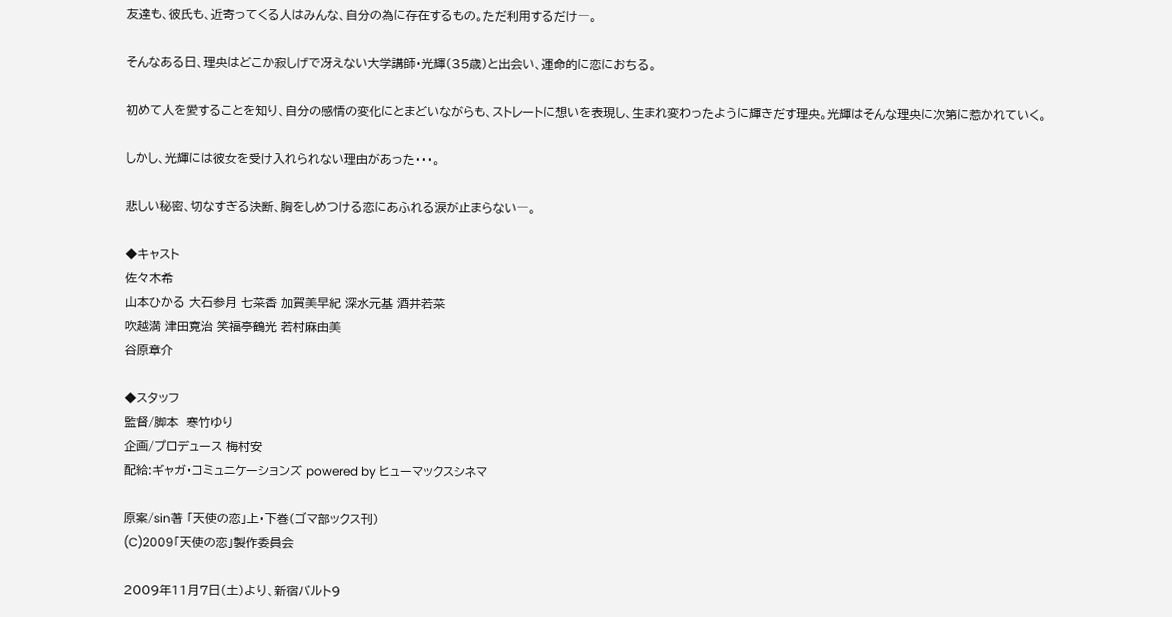友達も、彼氏も、近寄ってくる人はみんな、自分の為に存在するもの。ただ利用するだけ―。

そんなある日、理央はどこか寂しげで冴えない大学講師・光輝(35歳)と出会い、運命的に恋におちる。

初めて人を愛することを知り、自分の感情の変化にとまどいながらも、ストレートに想いを表現し、生まれ変わったように輝きだす理央。光輝はそんな理央に次第に惹かれていく。

しかし、光輝には彼女を受け入れられない理由があった・・・。

悲しい秘密、切なすぎる決断、胸をしめつける恋にあふれる涙が止まらない―。

◆キャスト
佐々木希
山本ひかる 大石参月 七菜香 加賀美早紀 深水元基 酒井若菜
吹越満 津田寛治 笑福亭鶴光 若村麻由美
谷原章介

◆スタッフ
監督/脚本  寒竹ゆり
企画/プロデュース 梅村安
配給:ギャガ・コミュニケーションズ powered by ヒューマックスシネマ

原案/sin著 「天使の恋」上・下巻(ゴマ部ックス刊)
(C)2009「天使の恋」製作委員会

2009年11月7日(土)より、新宿バルト9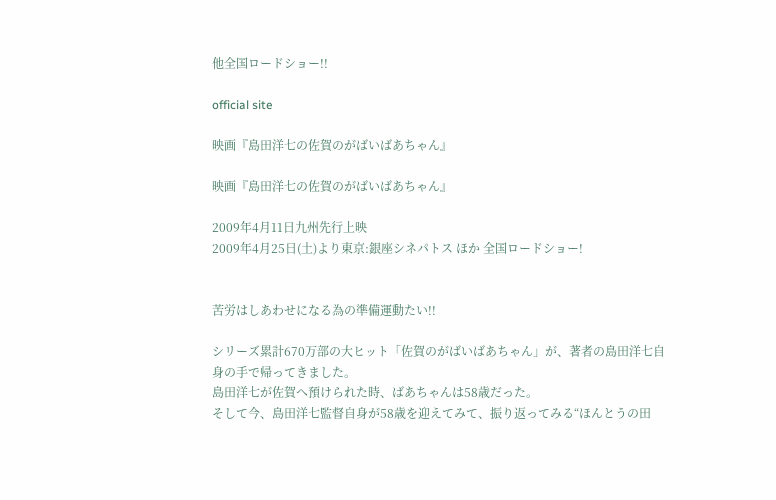他全国ロードショー!!

official site

映画『島田洋七の佐賀のがばいばあちゃん』

映画『島田洋七の佐賀のがばいばあちゃん』

2009年4月11日九州先行上映
2009年4月25日(土)より東京:銀座シネパトス ほか 全国ロードショー!


苦労はしあわせになる為の準備運動たい!!

シリーズ累計670万部の大ヒット「佐賀のがばいばあちゃん」が、著者の島田洋七自身の手で帰ってきました。
島田洋七が佐賀へ預けられた時、ばあちゃんは58歳だった。
そして今、島田洋七監督自身が58歳を迎えてみて、振り返ってみる“ほんとうの田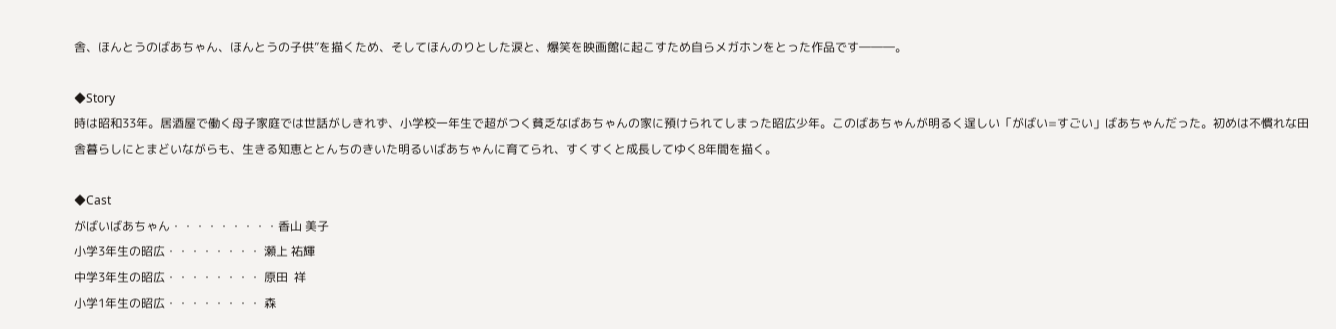舎、ほんとうのばあちゃん、ほんとうの子供”を描くため、そしてほんのりとした涙と、爆笑を映画館に起こすため自らメガホンをとった作品です―――。

◆Story
時は昭和33年。居酒屋で働く母子家庭では世話がしきれず、小学校一年生で超がつく貧乏なばあちゃんの家に預けられてしまった昭広少年。このばあちゃんが明るく逞しい「がばい=すごい」ばあちゃんだった。初めは不慣れな田舎暮らしにとまどいながらも、生きる知恵ととんちのきいた明るいばあちゃんに育てられ、すくすくと成長してゆく8年間を描く。

◆Cast
がばいばあちゃん・・・・・・・・・香山 美子
小学3年生の昭広・・・・・・・・ 瀬上 祐輝
中学3年生の昭広・・・・・・・・ 原田  祥
小学1年生の昭広・・・・・・・・ 森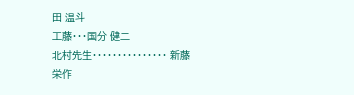田 温斗
工藤・・・国分 健二
北村先生・・・・・・・・・・・・・・・ 新藤 栄作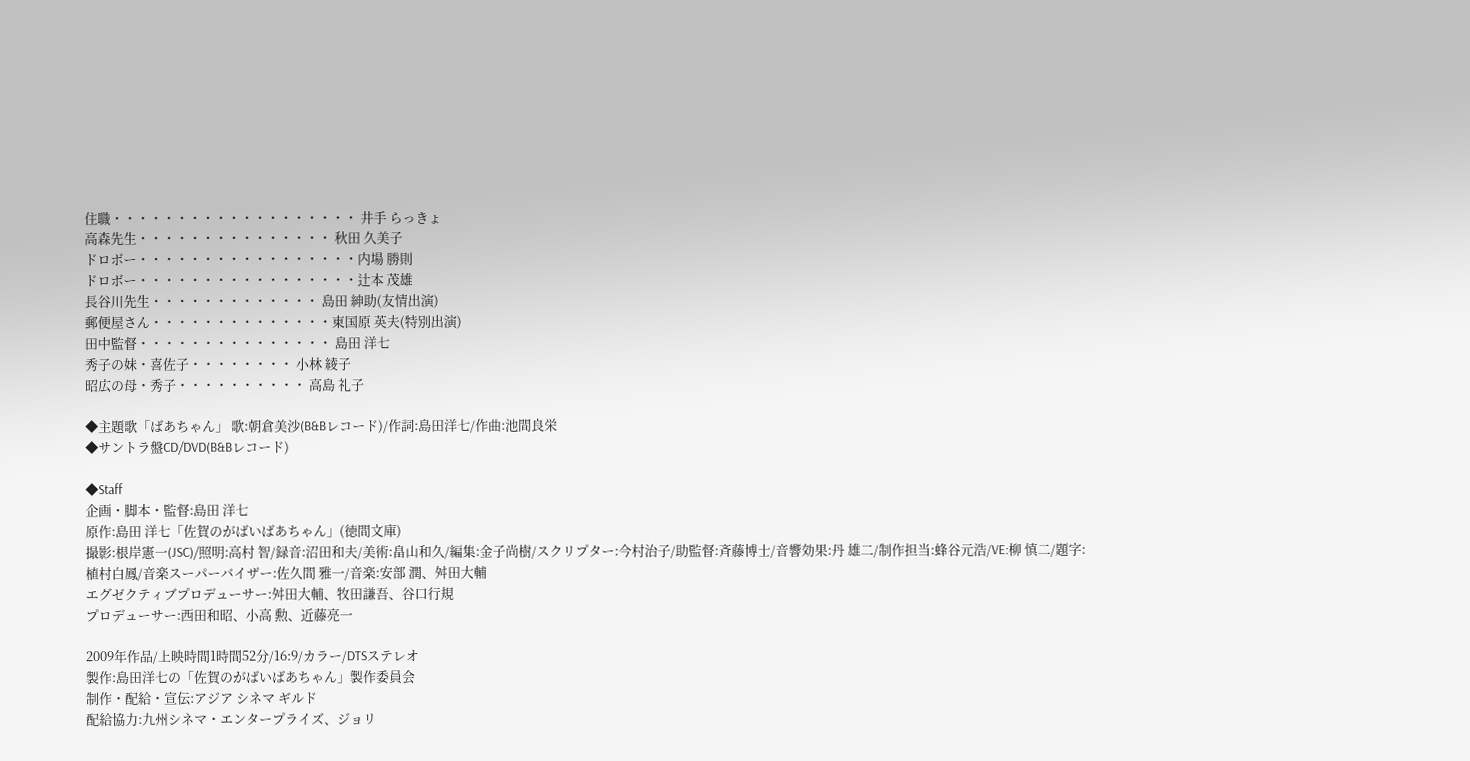住職・・・・・・・・・・・・・・・・・・・ 井手 らっきょ
高森先生・・・・・・・・・・・・・・・ 秋田 久美子
ドロボー・・・・・・・・・・・・・・・・・内場 勝則
ドロボー・・・・・・・・・・・・・・・・・辻本 茂雄
長谷川先生・・・・・・・・・・・・・ 島田 紳助(友情出演)
郵便屋さん・・・・・・・・・・・・・・東国原 英夫(特別出演)
田中監督・・・・・・・・・・・・・・・ 島田 洋七
秀子の妹・喜佐子・・・・・・・・ 小林 綾子
昭広の母・秀子・・・・・・・・・・ 高島 礼子

◆主題歌「ばあちゃん」 歌:朝倉美沙(B&Bレコード)/作詞:島田洋七/作曲:池間良栄
◆サントラ盤CD/DVD(B&Bレコード)

◆Staff
企画・脚本・監督:島田 洋七
原作:島田 洋七「佐賀のがばいばあちゃん」(徳間文庫)
撮影:根岸憲一(JSC)/照明:高村 智/録音:沼田和夫/美術:畠山和久/編集:金子尚樹/スクリプター:今村治子/助監督:斉藤博士/音響効果:丹 雄二/制作担当:蜂谷元浩/VE:柳 慎二/題字:植村白鳳/音楽スーパーバイザー:佐久間 雅一/音楽:安部 潤、舛田大輔
エグゼクティブプロデューサー:舛田大輔、牧田謙吾、谷口行規
プロデューサー:西田和昭、小高 勲、近藤亮一

2009年作品/上映時間1時間52分/16:9/カラー/DTSステレオ
製作:島田洋七の「佐賀のがばいばあちゃん」製作委員会
制作・配給・宣伝:アジア シネマ ギルド
配給協力:九州シネマ・エンタープライズ、ジョリ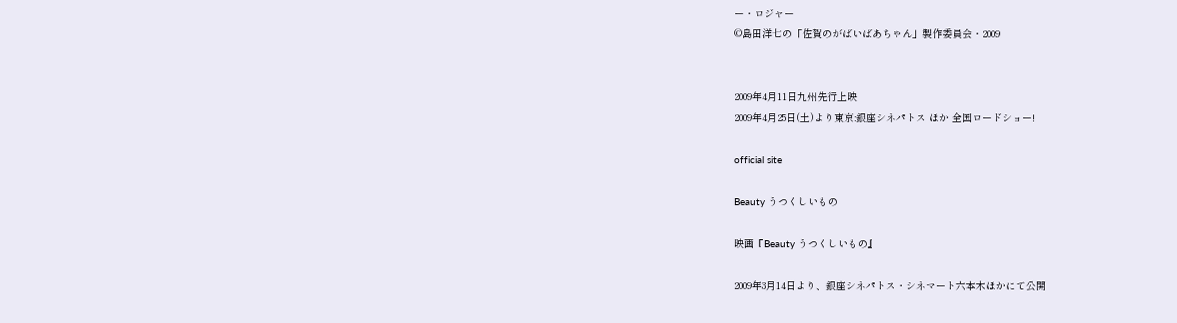ー・ロジャー
©島田洋七の「佐賀のがばいばあちゃん」製作委員会・2009


2009年4月11日九州先行上映
2009年4月25日(土)より東京:銀座シネパトス ほか 全国ロードショー!

official site

Beauty うつくしいもの

映画『Beauty うつくしいもの』

2009年3月14日より、銀座シネパトス・シネマート六本木ほかにて公開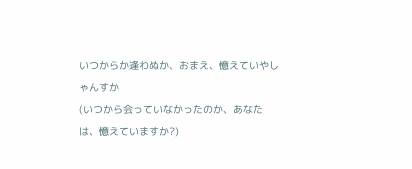いつからか逢わぬか、おまえ、憶えていやしゃんすか
(いつから会っていなかったのか、あなたは、憶えていますか?)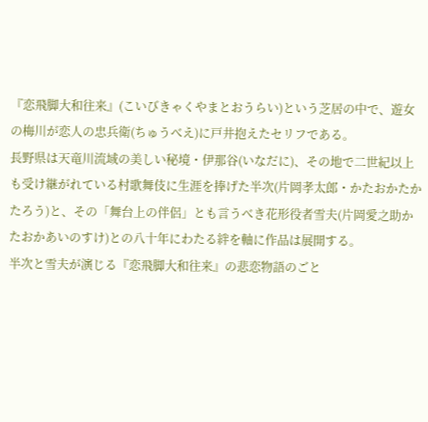『恋飛脚大和往来』(こいびきゃくやまとおうらい)という芝居の中で、遊女の梅川が恋人の忠兵衛(ちゅうべえ)に戸井抱えたセリフである。
長野県は天竜川流域の美しい秘境・伊那谷(いなだに)、その地で二世紀以上も受け継がれている村歌舞伎に生涯を捧げた半次(片岡孝太郎・かたおかたかたろう)と、その「舞台上の伴侶」とも言うべき花形役者雪夫(片岡愛之助かたおかあいのすけ)との八十年にわたる絆を軸に作品は展開する。
半次と雪夫が演じる『恋飛脚大和往来』の悲恋物語のごと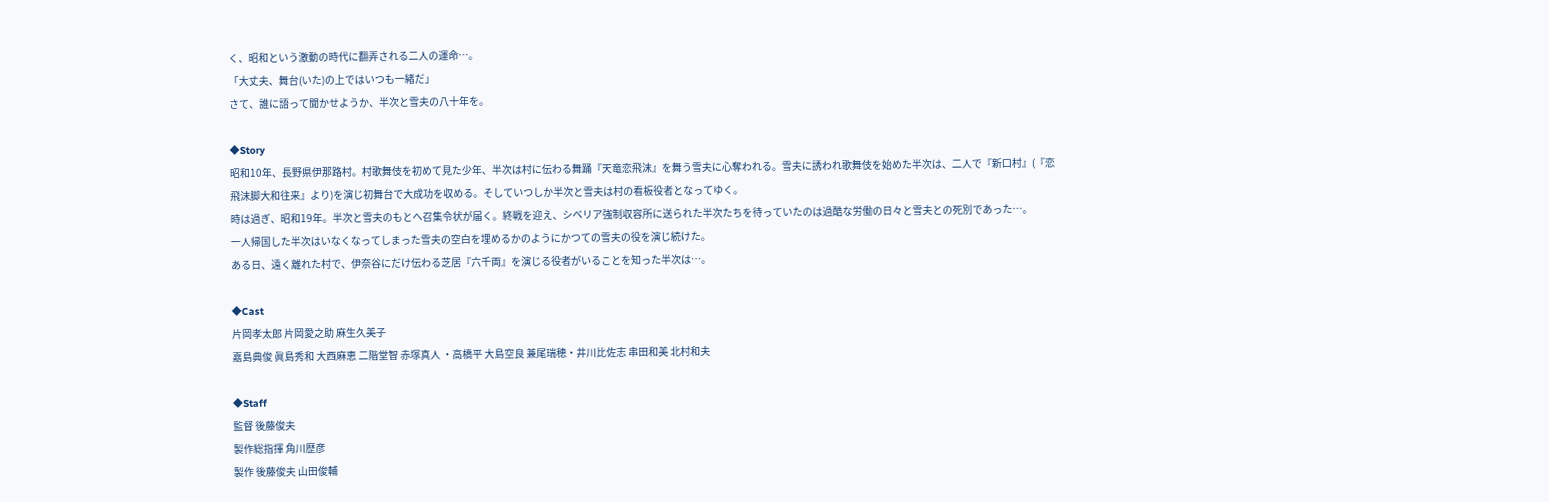く、昭和という激動の時代に翻弄される二人の運命…。
「大丈夫、舞台(いた)の上ではいつも一緒だ」
さて、誰に語って聞かせようか、半次と雪夫の八十年を。

◆Story
昭和10年、長野県伊那路村。村歌舞伎を初めて見た少年、半次は村に伝わる舞踊『天竜恋飛沫』を舞う雪夫に心奪われる。雪夫に誘われ歌舞伎を始めた半次は、二人で『新口村』(『恋飛沫脚大和往来』より)を演じ初舞台で大成功を収める。そしていつしか半次と雪夫は村の看板役者となってゆく。
時は過ぎ、昭和19年。半次と雪夫のもとへ召集令状が届く。終戦を迎え、シベリア強制収容所に送られた半次たちを待っていたのは過酷な労働の日々と雪夫との死別であった…。
一人帰国した半次はいなくなってしまった雪夫の空白を埋めるかのようにかつての雪夫の役を演じ続けた。
ある日、遠く離れた村で、伊奈谷にだけ伝わる芝居『六千両』を演じる役者がいることを知った半次は…。

◆Cast
片岡孝太郎 片岡愛之助 麻生久美子
嘉島典俊 眞島秀和 大西麻恵 二階堂智 赤塚真人 ・高橋平 大島空良 兼尾瑞穂・井川比佐志 串田和美 北村和夫

◆Staff
監督 後藤俊夫
製作総指揮 角川歴彦
製作 後藤俊夫 山田俊輔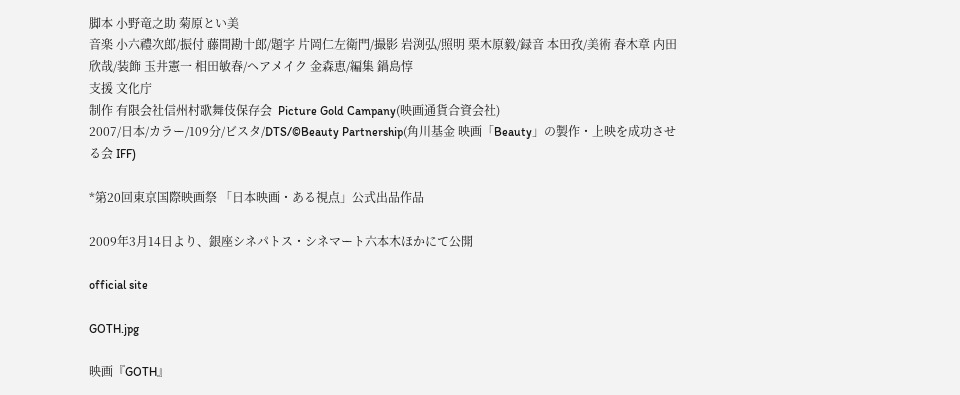脚本 小野竜之助 菊原とい美
音楽 小六禮次郎/振付 藤間勘十郎/題字 片岡仁左衛門/撮影 岩渕弘/照明 栗木原毅/録音 本田孜/美術 春木章 内田欣哉/装飾 玉井憲一 相田敏春/ヘアメイク 金森恵/編集 鍋島惇
支援 文化庁
制作 有限会社信州村歌舞伎保存会  Picture Gold Campany(映画通貨合資会社)
2007/日本/カラー/109分/ビスタ/DTS/©Beauty Partnership(角川基金 映画「Beauty」の製作・上映を成功させる会 IFF)

*第20回東京国際映画祭 「日本映画・ある視点」公式出品作品

2009年3月14日より、銀座シネパトス・シネマート六本木ほかにて公開

official site

GOTH.jpg

映画『GOTH』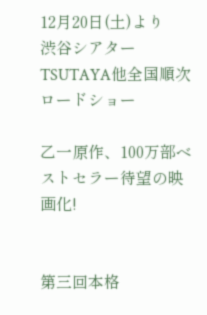12月20日(土)より
渋谷シアターTSUTAYA他全国順次ロードショー

乙一原作、100万部ベストセラー待望の映画化!


第三回本格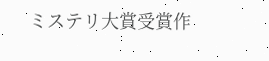ミステリ大賞受賞作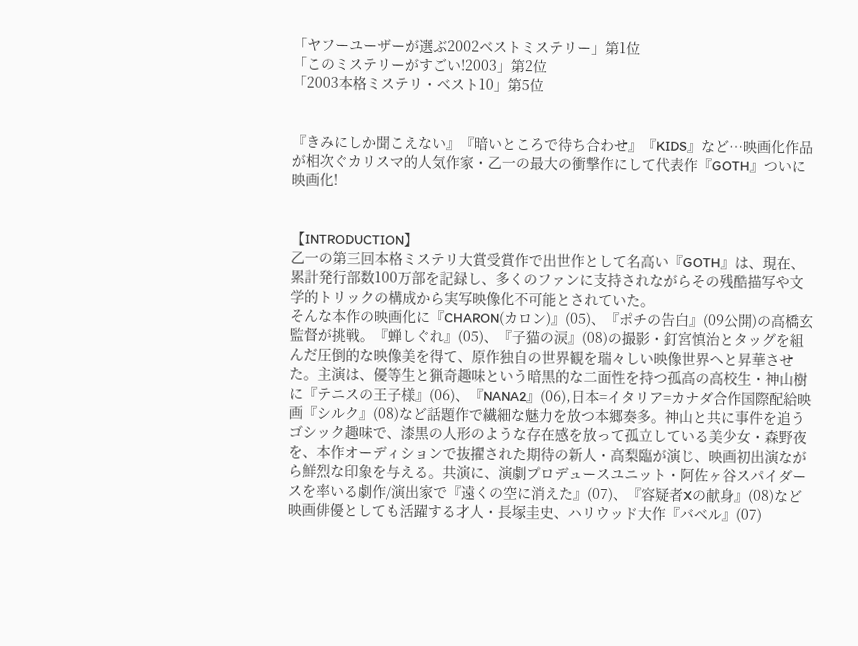「ヤフーユーザーが選ぶ2002ベストミステリー」第1位
「このミステリーがすごい!2003」第2位
「2003本格ミステリ・ベスト10」第5位


『きみにしか聞こえない』『暗いところで待ち合わせ』『KIDS』など…映画化作品が相次ぐカリスマ的人気作家・乙一の最大の衝撃作にして代表作『GOTH』ついに映画化!


【INTRODUCTION】
乙一の第三回本格ミステリ大賞受賞作で出世作として名高い『GOTH』は、現在、累計発行部数100万部を記録し、多くのファンに支持されながらその残酷描写や文学的トリックの構成から実写映像化不可能とされていた。
そんな本作の映画化に『CHARON(カロン)』(05)、『ポチの告白』(09公開)の高橋玄監督が挑戦。『蝉しぐれ』(05)、『子猫の涙』(08)の撮影・釘宮慎治とタッグを組んだ圧倒的な映像美を得て、原作独自の世界観を瑞々しい映像世界へと昇華させた。主演は、優等生と猟奇趣味という暗黒的な二面性を持つ孤高の高校生・神山樹に『テニスの王子様』(06)、『NANA2』(06),日本=イタリア=カナダ合作国際配給映画『シルク』(08)など話題作で繊細な魅力を放つ本郷奏多。神山と共に事件を追うゴシック趣味で、漆黒の人形のような存在感を放って孤立している美少女・森野夜を、本作オーディションで抜擢された期待の新人・高梨臨が演じ、映画初出演ながら鮮烈な印象を与える。共演に、演劇プロデュースユニット・阿佐ヶ谷スパイダースを率いる劇作/演出家で『遠くの空に消えた』(07)、『容疑者Xの献身』(08)など映画俳優としても活躍する才人・長塚圭史、ハリウッド大作『バベル』(07)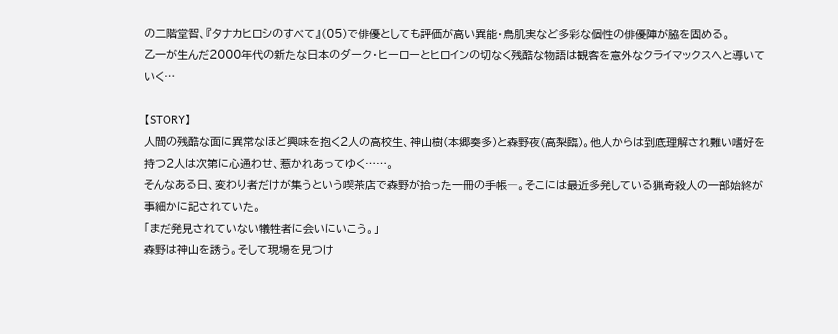の二階堂智、『タナカヒロシのすべて』(05)で俳優としても評価が高い異能・鳥肌実など多彩な個性の俳優陣が脇を固める。
乙一が生んだ2000年代の新たな日本のダーク・ヒーローとヒロインの切なく残酷な物語は観客を意外なクライマックスへと導いていく…

【STORY】
人間の残酷な面に異常なほど興味を抱く2人の高校生、神山樹(本郷奏多)と森野夜(高梨臨)。他人からは到底理解され難い嗜好を持つ2人は次第に心通わせ、惹かれあってゆく……。
そんなある日、変わり者だけが集うという喫茶店で森野が拾った一冊の手帳―。そこには最近多発している猟奇殺人の一部始終が事細かに記されていた。
「まだ発見されていない犠牲者に会いにいこう。」
森野は神山を誘う。そして現場を見つけ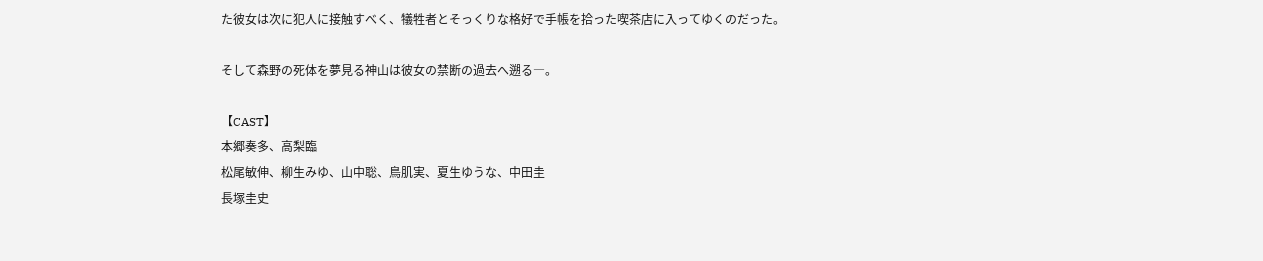た彼女は次に犯人に接触すべく、犠牲者とそっくりな格好で手帳を拾った喫茶店に入ってゆくのだった。

そして森野の死体を夢見る神山は彼女の禁断の過去へ遡る―。

【CAST】
本郷奏多、高梨臨
松尾敏伸、柳生みゆ、山中聡、鳥肌実、夏生ゆうな、中田圭
長塚圭史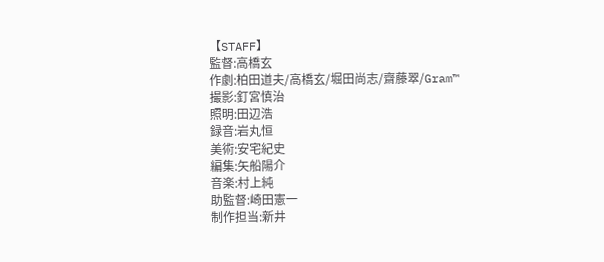【STAFF】
監督:高橋玄
作劇:柏田道夫/高橋玄/堀田尚志/齋藤翠/Gram™
撮影:釘宮慎治
照明:田辺浩
録音:岩丸恒
美術:安宅紀史
編集:矢船陽介
音楽:村上純
助監督:崎田憲一
制作担当:新井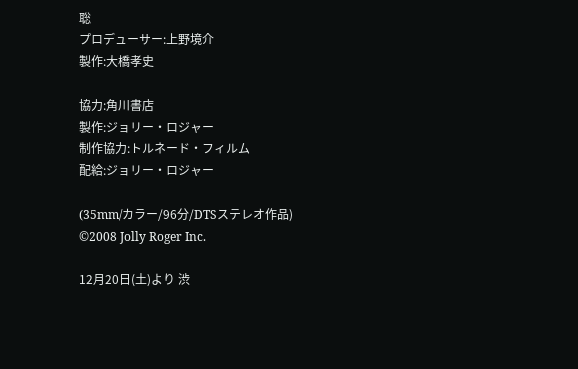聡
プロデューサー:上野境介
製作:大橋孝史

協力:角川書店
製作:ジョリー・ロジャー
制作協力:トルネード・フィルム
配給:ジョリー・ロジャー

(35mm/カラー/96分/DTSステレオ作品)
©2008 Jolly Roger Inc.

12月20日(土)より 渋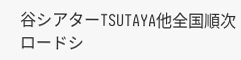谷シアターTSUTAYA他全国順次ロードシ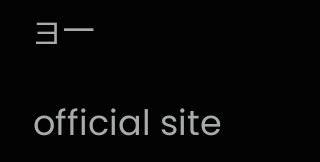ョー

official site